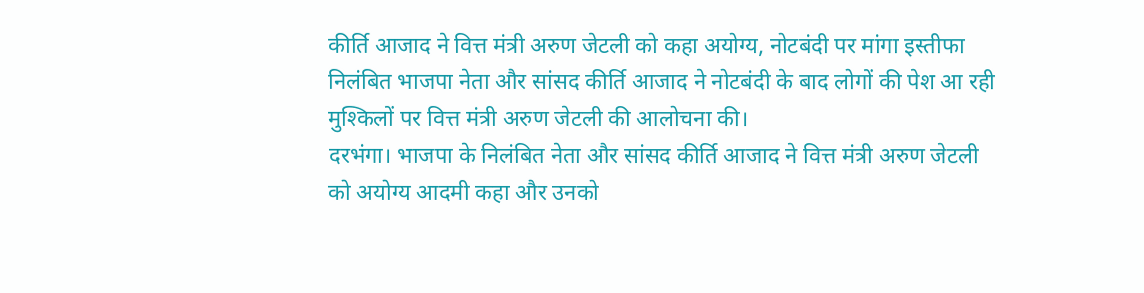कीर्ति आजाद ने वित्त मंत्री अरुण जेटली को कहा अयोग्य, नोटबंदी पर मांगा इस्तीफा
निलंबित भाजपा नेता और सांसद कीर्ति आजाद ने नोटबंदी के बाद लोगों की पेश आ रही मुश्किलों पर वित्त मंत्री अरुण जेटली की आलोचना की।
दरभंगा। भाजपा के निलंबित नेता और सांसद कीर्ति आजाद ने वित्त मंत्री अरुण जेटली को अयोग्य आदमी कहा और उनको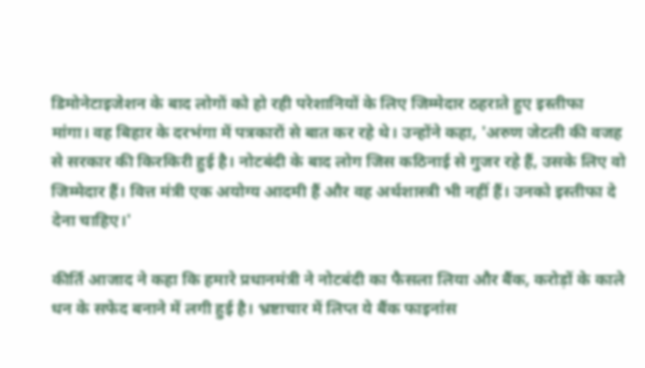डिमोनेटाइजेशन के बाद लोगों को हो रही परेशानियों के लिए जिम्मेदार ठहराते हुए इस्तीफा मांगा। वह बिहार के दरभंगा में पत्रकारों से बात कर रहे थे। उन्होंने कहा, 'अरुण जेटली की वजह से सरकार की किरकिरी हुई है। नोटबंदी के बाद लोग जिस कठिनाई से गुजर रहे हैं, उसके लिए वो जिम्मेदार हैं। वित्त मंत्री एक अयोग्य आदमी हैं और वह अर्थशास्त्री भी नहीं हैं। उनको इस्तीफा दे देना चाहिए।'

कीर्ति आजाद ने कहा कि हमारे प्रधानमंत्री ने नोटबंदी का फैसला लिया और बैंक, करोड़ों के काले धन के सफेद बनाने में लगी हुई है। भ्रष्टाचार में लिप्त ये बैंक फाइनांस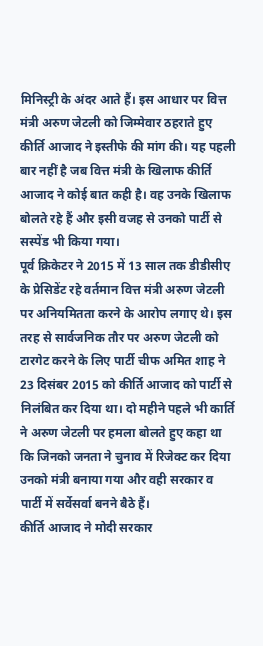मिनिस्ट्री के अंदर आते हैं। इस आधार पर वित्त मंत्री अरुण जेटली को जिम्मेवार ठहराते हुए कीर्ति आजाद ने इस्तीफे की मांग की। यह पहली बार नहीं है जब वित्त मंत्री के खिलाफ कीर्ति आजाद ने कोई बात कही है। वह उनके खिलाफ बोलते रहे हैं और इसी वजह से उनको पार्टी से सस्पेंड भी किया गया।
पूर्व क्रिकेटर ने 2015 में 13 साल तक डीडीसीए के प्रेसिडेंट रहे वर्तमान वित्त मंत्री अरुण जेटली पर अनियमितता करने के आरोप लगाए थे। इस तरह से सार्वजनिक तौर पर अरुण जेटली को टारगेट करने के लिए पार्टी चीफ अमित शाह ने 23 दिसंबर 2015 को कीर्ति आजाद को पार्टी से निलंबित कर दिया था। दो महीने पहले भी कार्ति ने अरुण जेटली पर हमला बोलते हुए कहा था कि जिनको जनता ने चुनाव में रिजेक्ट कर दिया उनको मंत्री बनाया गया और वही सरकार व पार्टी में सर्वेसर्वा बनने बैठे हैं।
कीर्ति आजाद ने मोदी सरकार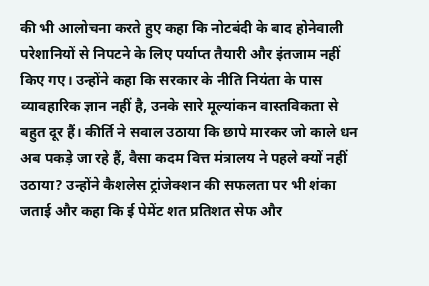की भी आलोचना करते हुए कहा कि नोटबंदी के बाद होनेवाली परेशानियों से निपटने के लिए पर्याप्त तैयारी और इंतजाम नहीं किए गए। उन्होंने कहा कि सरकार के नीति नियंता के पास व्यावहारिक ज्ञान नहीं है, उनके सारे मूल्यांकन वास्तविकता से बहुत दूर हैं। कीर्ति ने सवाल उठाया कि छापे मारकर जो काले धन अब पकड़े जा रहे हैं, वैसा कदम वित्त मंत्रालय ने पहले क्यों नहीं उठाया? उन्होंने कैशलेस ट्रांजेक्शन की सफलता पर भी शंका जताई और कहा कि ई पेमेंट शत प्रतिशत सेफ और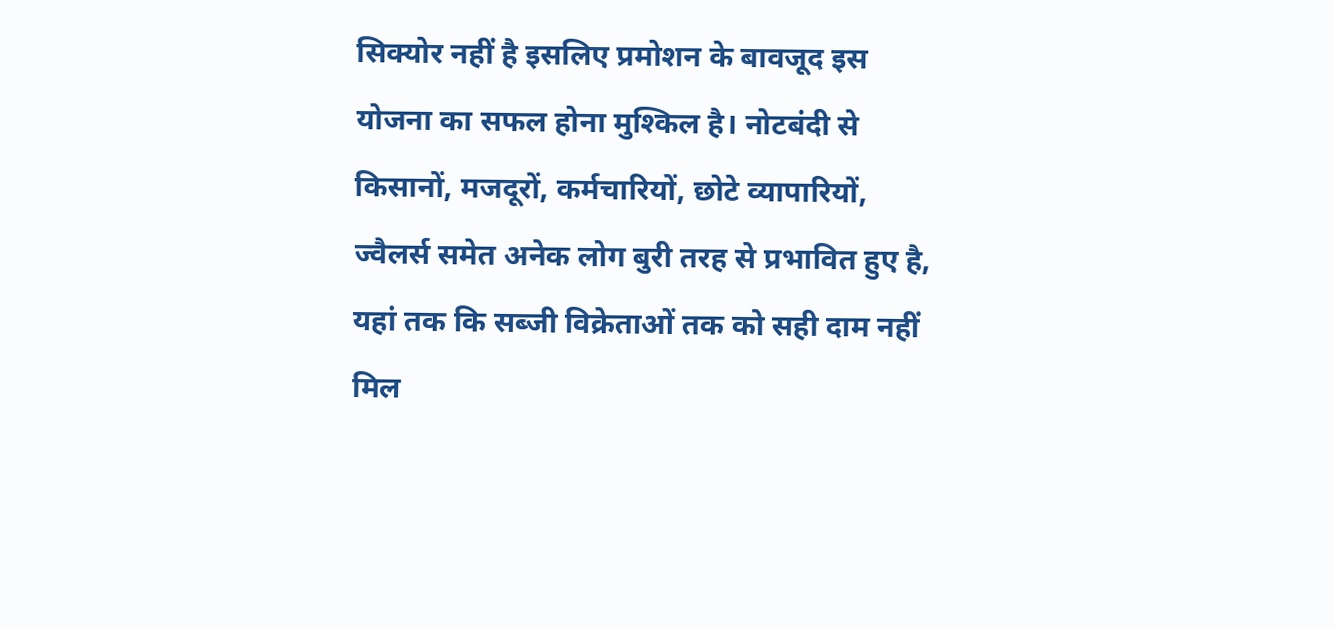सिक्योर नहीं है इसलिए प्रमोशन के बावजूद इस योजना का सफल होना मुश्किल है। नोटबंदी से किसानों, मजदूरों, कर्मचारियों, छोटे व्यापारियों, ज्वैलर्स समेत अनेक लोग बुरी तरह से प्रभावित हुए है, यहां तक कि सब्जी विक्रेताओं तक को सही दाम नहीं मिल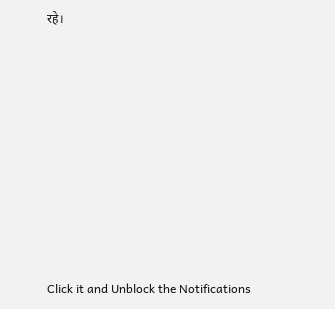रहे।












Click it and Unblock the Notifications